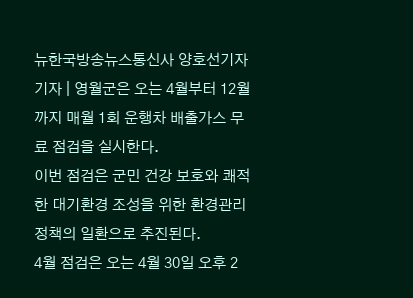뉴한국방송뉴스통신사 양호선기자 기자 | 영월군은 오는 4월부터 12월까지 매월 1회 운행차 배출가스 무료 점검을 실시한다.
이번 점검은 군민 건강 보호와 쾌적한 대기환경 조성을 위한 환경관리 정책의 일환으로 추진된다.
4월 점검은 오는 4월 30일 오후 2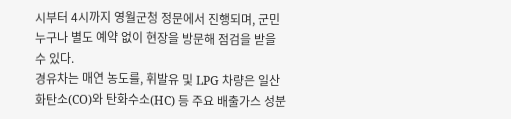시부터 4시까지 영월군청 정문에서 진행되며, 군민 누구나 별도 예약 없이 현장을 방문해 점검을 받을 수 있다.
경유차는 매연 농도를, 휘발유 및 LPG 차량은 일산화탄소(CO)와 탄화수소(HC) 등 주요 배출가스 성분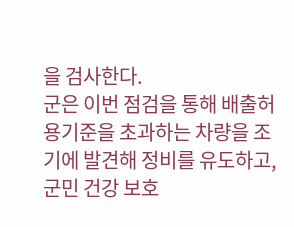을 검사한다.
군은 이번 점검을 통해 배출허용기준을 초과하는 차량을 조기에 발견해 정비를 유도하고, 군민 건강 보호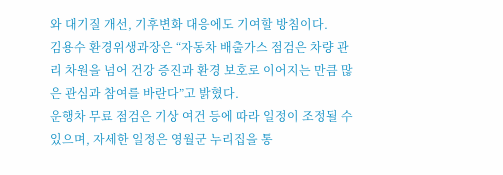와 대기질 개선, 기후변화 대응에도 기여할 방침이다.
김용수 환경위생과장은 “자동차 배출가스 점검은 차량 관리 차원을 넘어 건강 증진과 환경 보호로 이어지는 만큼 많은 관심과 참여를 바란다”고 밝혔다.
운행차 무료 점검은 기상 여건 등에 따라 일정이 조정될 수 있으며, 자세한 일정은 영월군 누리집을 통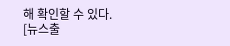해 확인할 수 있다.
[뉴스출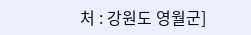처 : 강원도 영월군]